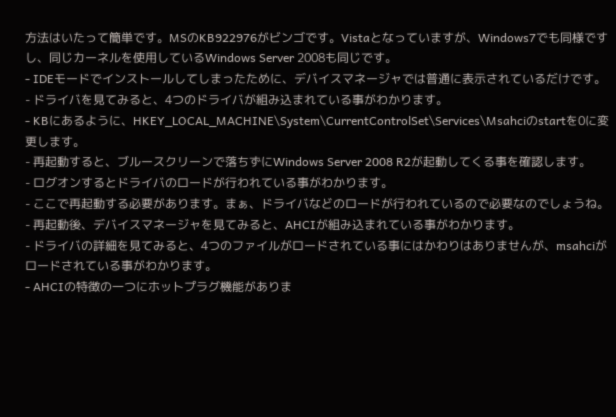方法はいたって簡単です。MSのKB922976がビンゴです。Vistaとなっていますが、Windows7でも同様ですし、同じカーネルを使用しているWindows Server 2008も同じです。
- IDEモードでインストールしてしまったために、デバイスマネージャでは普通に表示されているだけです。
- ドライバを見てみると、4つのドライバが組み込まれている事がわかります。
- KBにあるように、HKEY_LOCAL_MACHINE\System\CurrentControlSet\Services\Msahciのstartを0に変更します。
- 再起動すると、ブルースクリーンで落ちずにWindows Server 2008 R2が起動してくる事を確認します。
- ログオンするとドライバのロードが行われている事がわかります。
- ここで再起動する必要があります。まぁ、ドライバなどのロードが行われているので必要なのでしょうね。
- 再起動後、デバイスマネージャを見てみると、AHCIが組み込まれている事がわかります。
- ドライバの詳細を見てみると、4つのファイルがロードされている事にはかわりはありませんが、msahciがロードされている事がわかります。
- AHCIの特徴の一つにホットプラグ機能がありま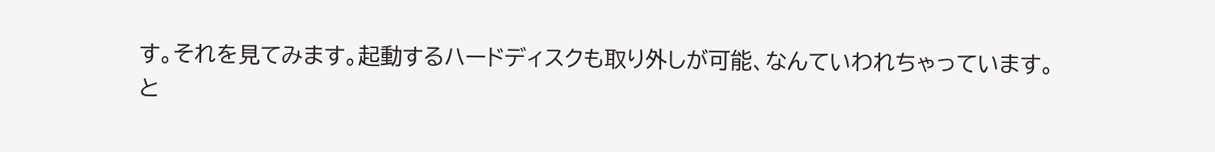す。それを見てみます。起動するハードディスクも取り外しが可能、なんていわれちゃっています。
と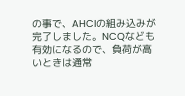の事で、AHCIの組み込みが完了しました。NCQなども有効になるので、負荷が高いときは通常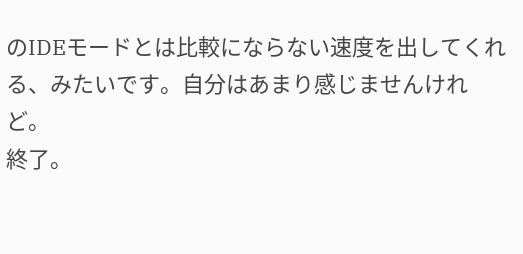のIDEモードとは比較にならない速度を出してくれる、みたいです。自分はあまり感じませんけれど。
終了。